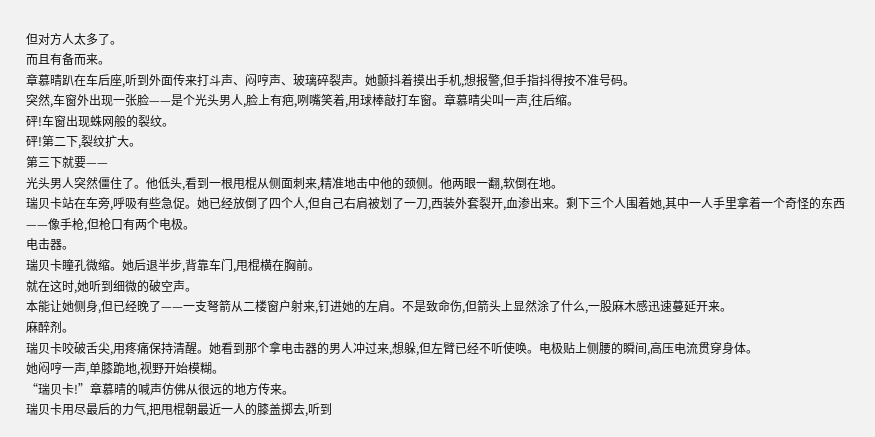但对方人太多了。
而且有备而来。
章慕晴趴在车后座,听到外面传来打斗声、闷哼声、玻璃碎裂声。她颤抖着摸出手机,想报警,但手指抖得按不准号码。
突然,车窗外出现一张脸——是个光头男人,脸上有疤,咧嘴笑着,用球棒敲打车窗。章慕晴尖叫一声,往后缩。
砰!车窗出现蛛网般的裂纹。
砰!第二下,裂纹扩大。
第三下就要——
光头男人突然僵住了。他低头,看到一根甩棍从侧面刺来,精准地击中他的颈侧。他两眼一翻,软倒在地。
瑞贝卡站在车旁,呼吸有些急促。她已经放倒了四个人,但自己右肩被划了一刀,西装外套裂开,血渗出来。剩下三个人围着她,其中一人手里拿着一个奇怪的东西——像手枪,但枪口有两个电极。
电击器。
瑞贝卡瞳孔微缩。她后退半步,背靠车门,甩棍横在胸前。
就在这时,她听到细微的破空声。
本能让她侧身,但已经晚了——一支弩箭从二楼窗户射来,钉进她的左肩。不是致命伤,但箭头上显然涂了什么,一股麻木感迅速蔓延开来。
麻醉剂。
瑞贝卡咬破舌尖,用疼痛保持清醒。她看到那个拿电击器的男人冲过来,想躲,但左臂已经不听使唤。电极贴上侧腰的瞬间,高压电流贯穿身体。
她闷哼一声,单膝跪地,视野开始模糊。
“瑞贝卡!”章慕晴的喊声仿佛从很远的地方传来。
瑞贝卡用尽最后的力气,把甩棍朝最近一人的膝盖掷去,听到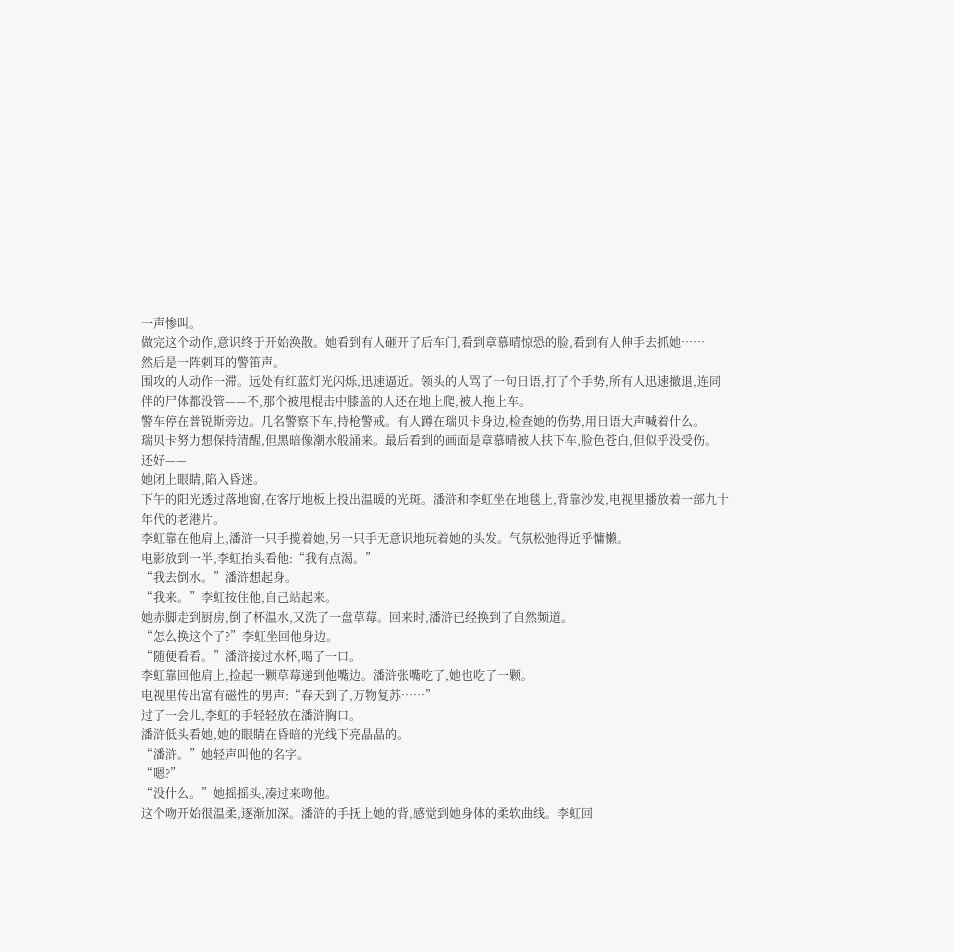一声惨叫。
做完这个动作,意识终于开始涣散。她看到有人砸开了后车门,看到章慕晴惊恐的脸,看到有人伸手去抓她……
然后是一阵刺耳的警笛声。
围攻的人动作一滞。远处有红蓝灯光闪烁,迅速逼近。领头的人骂了一句日语,打了个手势,所有人迅速撤退,连同伴的尸体都没管——不,那个被甩棍击中膝盖的人还在地上爬,被人拖上车。
警车停在普锐斯旁边。几名警察下车,持枪警戒。有人蹲在瑞贝卡身边,检查她的伤势,用日语大声喊着什么。
瑞贝卡努力想保持清醒,但黑暗像潮水般涌来。最后看到的画面是章慕晴被人扶下车,脸色苍白,但似乎没受伤。
还好——
她闭上眼睛,陷入昏迷。
下午的阳光透过落地窗,在客厅地板上投出温暖的光斑。潘浒和李虹坐在地毯上,背靠沙发,电视里播放着一部九十年代的老港片。
李虹靠在他肩上,潘浒一只手揽着她,另一只手无意识地玩着她的头发。气氛松弛得近乎慵懒。
电影放到一半,李虹抬头看他:“我有点渴。”
“我去倒水。”潘浒想起身。
“我来。”李虹按住他,自己站起来。
她赤脚走到厨房,倒了杯温水,又洗了一盘草莓。回来时,潘浒已经换到了自然频道。
“怎么换这个了?”李虹坐回他身边。
“随便看看。”潘浒接过水杯,喝了一口。
李虹靠回他肩上,捡起一颗草莓递到他嘴边。潘浒张嘴吃了,她也吃了一颗。
电视里传出富有磁性的男声:“春天到了,万物复苏……”
过了一会儿,李虹的手轻轻放在潘浒胸口。
潘浒低头看她,她的眼睛在昏暗的光线下亮晶晶的。
“潘浒。”她轻声叫他的名字。
“嗯?”
“没什么。”她摇摇头,凑过来吻他。
这个吻开始很温柔,逐渐加深。潘浒的手抚上她的背,感觉到她身体的柔软曲线。李虹回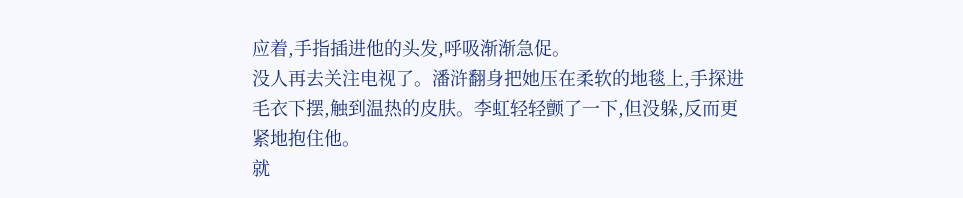应着,手指插进他的头发,呼吸渐渐急促。
没人再去关注电视了。潘浒翻身把她压在柔软的地毯上,手探进毛衣下摆,触到温热的皮肤。李虹轻轻颤了一下,但没躲,反而更紧地抱住他。
就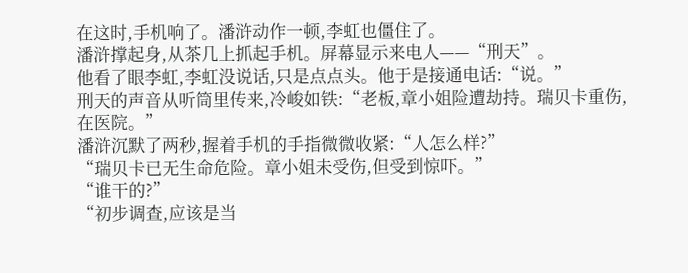在这时,手机响了。潘浒动作一顿,李虹也僵住了。
潘浒撑起身,从茶几上抓起手机。屏幕显示来电人——“刑天”。
他看了眼李虹,李虹没说话,只是点点头。他于是接通电话:“说。”
刑天的声音从听筒里传来,冷峻如铁:“老板,章小姐险遭劫持。瑞贝卡重伤,在医院。”
潘浒沉默了两秒,握着手机的手指微微收紧:“人怎么样?”
“瑞贝卡已无生命危险。章小姐未受伤,但受到惊吓。”
“谁干的?”
“初步调查,应该是当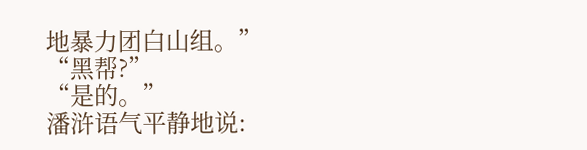地暴力团白山组。”
“黑帮?”
“是的。”
潘浒语气平静地说: